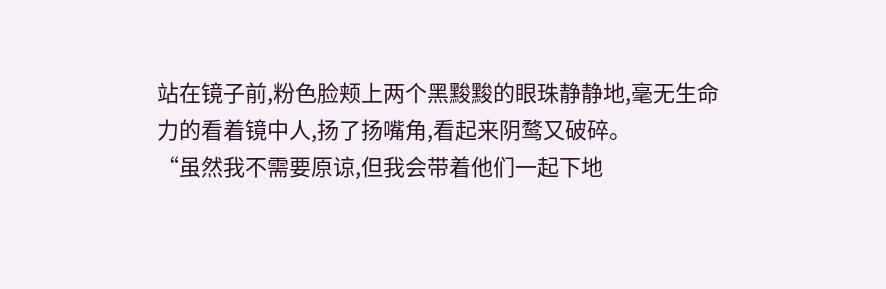站在镜子前,粉色脸颊上两个黑黢黢的眼珠静静地,毫无生命力的看着镜中人,扬了扬嘴角,看起来阴鹜又破碎。
“虽然我不需要原谅,但我会带着他们一起下地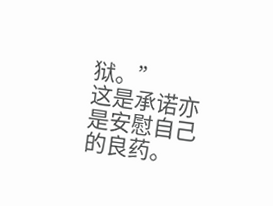狱。”
这是承诺亦是安慰自己的良药。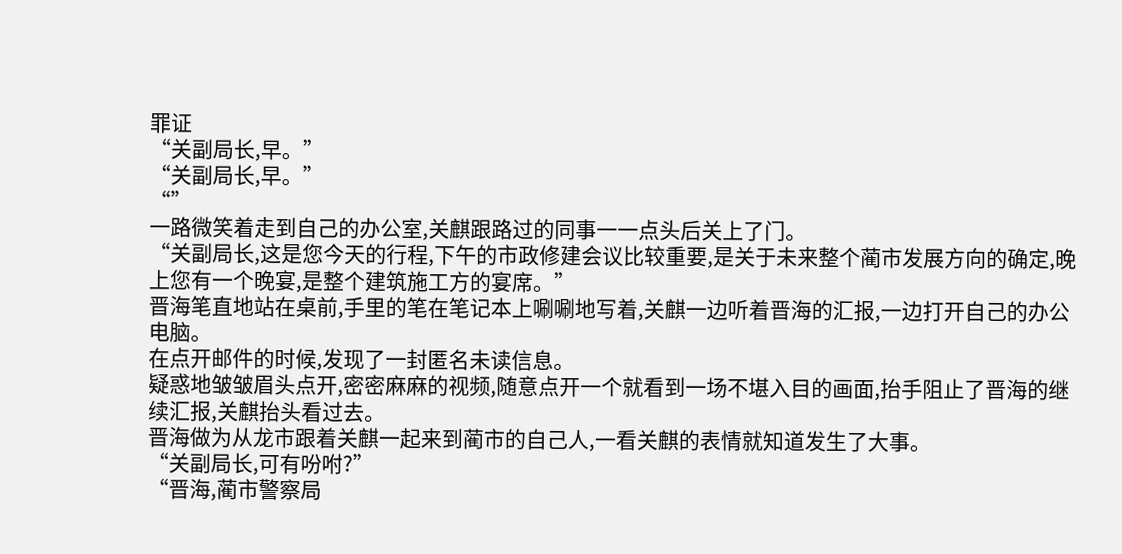罪证
“关副局长,早。”
“关副局长,早。”
“”
一路微笑着走到自己的办公室,关麒跟路过的同事一一点头后关上了门。
“关副局长,这是您今天的行程,下午的市政修建会议比较重要,是关于未来整个蔺市发展方向的确定,晚上您有一个晚宴,是整个建筑施工方的宴席。”
晋海笔直地站在桌前,手里的笔在笔记本上唰唰地写着,关麒一边听着晋海的汇报,一边打开自己的办公电脑。
在点开邮件的时候,发现了一封匿名未读信息。
疑惑地皱皱眉头点开,密密麻麻的视频,随意点开一个就看到一场不堪入目的画面,抬手阻止了晋海的继续汇报,关麒抬头看过去。
晋海做为从龙市跟着关麒一起来到蔺市的自己人,一看关麒的表情就知道发生了大事。
“关副局长,可有吩咐?”
“晋海,蔺市警察局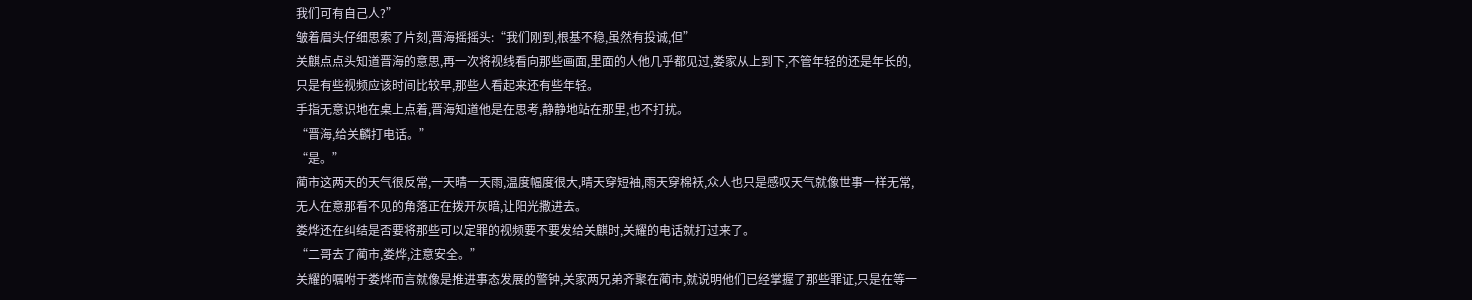我们可有自己人?”
皱着眉头仔细思索了片刻,晋海摇摇头:“我们刚到,根基不稳,虽然有投诚,但”
关麒点点头知道晋海的意思,再一次将视线看向那些画面,里面的人他几乎都见过,娄家从上到下,不管年轻的还是年长的,只是有些视频应该时间比较早,那些人看起来还有些年轻。
手指无意识地在桌上点着,晋海知道他是在思考,静静地站在那里,也不打扰。
“晋海,给关麟打电话。”
“是。”
蔺市这两天的天气很反常,一天晴一天雨,温度幅度很大,晴天穿短袖,雨天穿棉袄,众人也只是感叹天气就像世事一样无常,无人在意那看不见的角落正在拨开灰暗,让阳光撒进去。
娄烨还在纠结是否要将那些可以定罪的视频要不要发给关麒时,关耀的电话就打过来了。
“二哥去了蔺市,娄烨,注意安全。”
关耀的嘱咐于娄烨而言就像是推进事态发展的警钟,关家两兄弟齐聚在蔺市,就说明他们已经掌握了那些罪证,只是在等一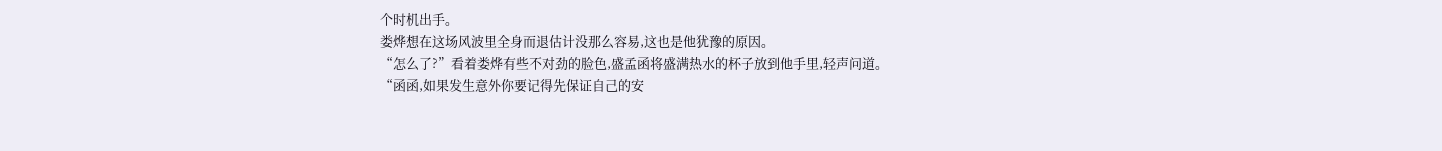个时机出手。
娄烨想在这场风波里全身而退估计没那么容易,这也是他犹豫的原因。
“怎么了?”看着娄烨有些不对劲的脸色,盛孟函将盛满热水的杯子放到他手里,轻声问道。
“函函,如果发生意外你要记得先保证自己的安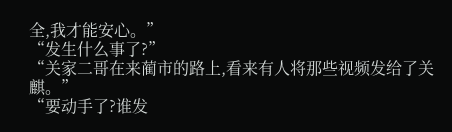全,我才能安心。”
“发生什么事了?”
“关家二哥在来蔺市的路上,看来有人将那些视频发给了关麒。”
“要动手了?谁发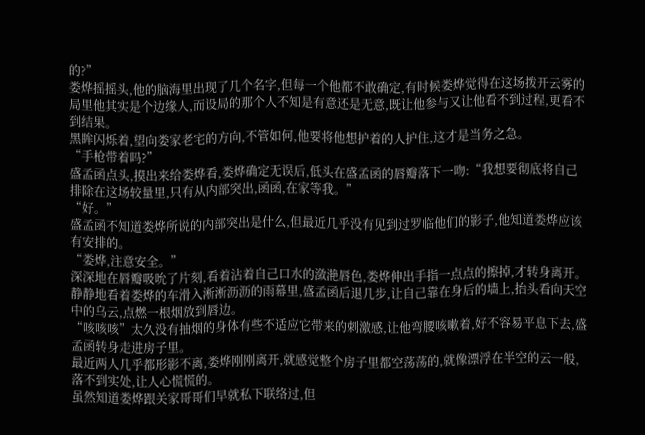的?”
娄烨摇摇头,他的脑海里出现了几个名字,但每一个他都不敢确定,有时候娄烨觉得在这场拨开云雾的局里他其实是个边缘人,而设局的那个人不知是有意还是无意,既让他参与又让他看不到过程,更看不到结果。
黑眸闪烁着,望向娄家老宅的方向,不管如何,他要将他想护着的人护住,这才是当务之急。
“手枪带着吗?”
盛孟函点头,摸出来给娄烨看,娄烨确定无误后,低头在盛孟函的唇瓣落下一吻:“我想要彻底将自己排除在这场较量里,只有从内部突出,函函,在家等我。”
“好。”
盛孟函不知道娄烨所说的内部突出是什么,但最近几乎没有见到过罗临他们的影子,他知道娄烨应该有安排的。
“娄烨,注意安全。”
深深地在唇瓣吸吮了片刻,看着沾着自己口水的潋滟唇色,娄烨伸出手指一点点的擦掉,才转身离开。
静静地看着娄烨的车滑入淅淅沥沥的雨幕里,盛孟函后退几步,让自己靠在身后的墙上,抬头看向天空中的乌云,点燃一根烟放到唇边。
“咳咳咳”太久没有抽烟的身体有些不适应它带来的刺激感,让他弯腰咳嗽着,好不容易平息下去,盛孟函转身走进房子里。
最近两人几乎都形影不离,娄烨刚刚离开,就感觉整个房子里都空荡荡的,就像漂浮在半空的云一般,落不到实处,让人心慌慌的。
虽然知道娄烨跟关家哥哥们早就私下联络过,但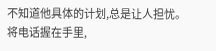不知道他具体的计划,总是让人担忧。
将电话握在手里,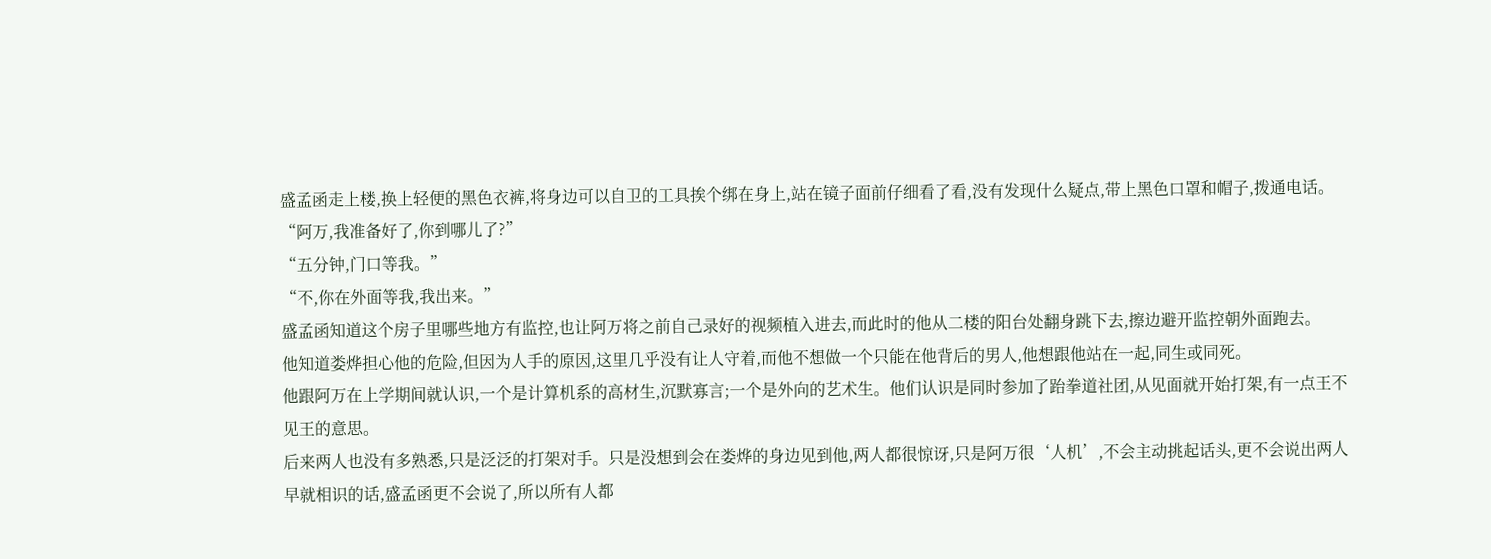盛孟函走上楼,换上轻便的黑色衣裤,将身边可以自卫的工具挨个绑在身上,站在镜子面前仔细看了看,没有发现什么疑点,带上黑色口罩和帽子,拨通电话。
“阿万,我准备好了,你到哪儿了?”
“五分钟,门口等我。”
“不,你在外面等我,我出来。”
盛孟函知道这个房子里哪些地方有监控,也让阿万将之前自己录好的视频植入进去,而此时的他从二楼的阳台处翻身跳下去,擦边避开监控朝外面跑去。
他知道娄烨担心他的危险,但因为人手的原因,这里几乎没有让人守着,而他不想做一个只能在他背后的男人,他想跟他站在一起,同生或同死。
他跟阿万在上学期间就认识,一个是计算机系的高材生,沉默寡言;一个是外向的艺术生。他们认识是同时参加了跆拳道社团,从见面就开始打架,有一点王不见王的意思。
后来两人也没有多熟悉,只是泛泛的打架对手。只是没想到会在娄烨的身边见到他,两人都很惊讶,只是阿万很‘人机’,不会主动挑起话头,更不会说出两人早就相识的话,盛孟函更不会说了,所以所有人都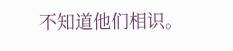不知道他们相识。